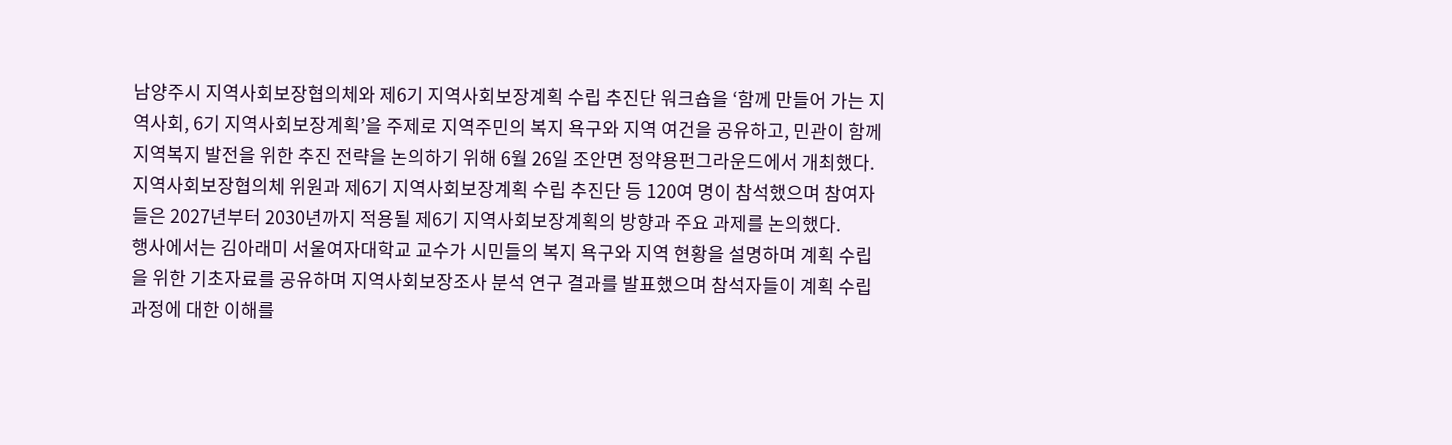남양주시 지역사회보장협의체와 제6기 지역사회보장계획 수립 추진단 워크숍을 ‘함께 만들어 가는 지역사회, 6기 지역사회보장계획’을 주제로 지역주민의 복지 욕구와 지역 여건을 공유하고, 민관이 함께 지역복지 발전을 위한 추진 전략을 논의하기 위해 6월 26일 조안면 정약용펀그라운드에서 개최했다.
지역사회보장협의체 위원과 제6기 지역사회보장계획 수립 추진단 등 120여 명이 참석했으며 참여자들은 2027년부터 2030년까지 적용될 제6기 지역사회보장계획의 방향과 주요 과제를 논의했다.
행사에서는 김아래미 서울여자대학교 교수가 시민들의 복지 욕구와 지역 현황을 설명하며 계획 수립을 위한 기초자료를 공유하며 지역사회보장조사 분석 연구 결과를 발표했으며 참석자들이 계획 수립 과정에 대한 이해를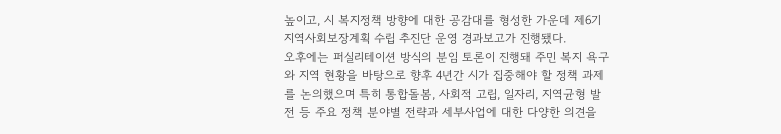높이고, 시 복지정책 방향에 대한 공감대를 형성한 가운데 제6기 지역사회보장계획 수립 추진단 운영 경과보고가 진행됐다.
오후에는 퍼실리테이션 방식의 분임 토론이 진행돼 주민 복지 욕구와 지역 현황을 바탕으로 향후 4년간 시가 집중해야 할 정책 과제를 논의했으며 특히 통합돌봄, 사회적 고립, 일자리, 지역균형 발전 등 주요 정책 분야별 전략과 세부사업에 대한 다양한 의견을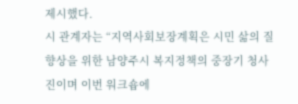제시했다.
시 관계자는 “지역사회보장계획은 시민 삶의 질 향상을 위한 남양주시 복지정책의 중장기 청사진이며 이번 워크숍에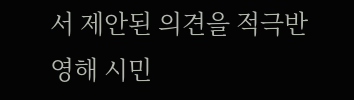서 제안된 의견을 적극반영해 시민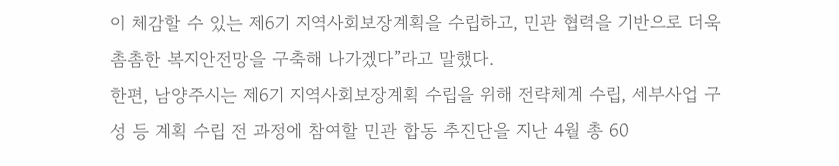이 체감할 수 있는 제6기 지역사회보장계획을 수립하고, 민관 협력을 기반으로 더욱 촘촘한 복지안전망을 구축해 나가겠다”라고 말했다.
한편, 남양주시는 제6기 지역사회보장계획 수립을 위해 전략체계 수립, 세부사업 구성 등 계획 수립 전 과정에 참여할 민관 합동 추진단을 지난 4월 총 60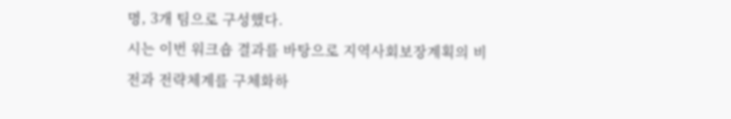명, 3개 팀으로 구성했다.
시는 이번 워크숍 결과를 바탕으로 지역사회보장계획의 비전과 전략체계를 구체화하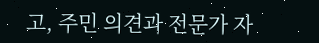고, 주민 의견과 전문가 자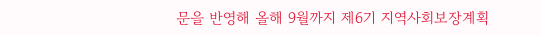문을 반영해 올해 9월까지 제6기 지역사회보장계획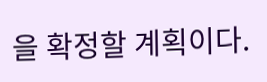을 확정할 계획이다.